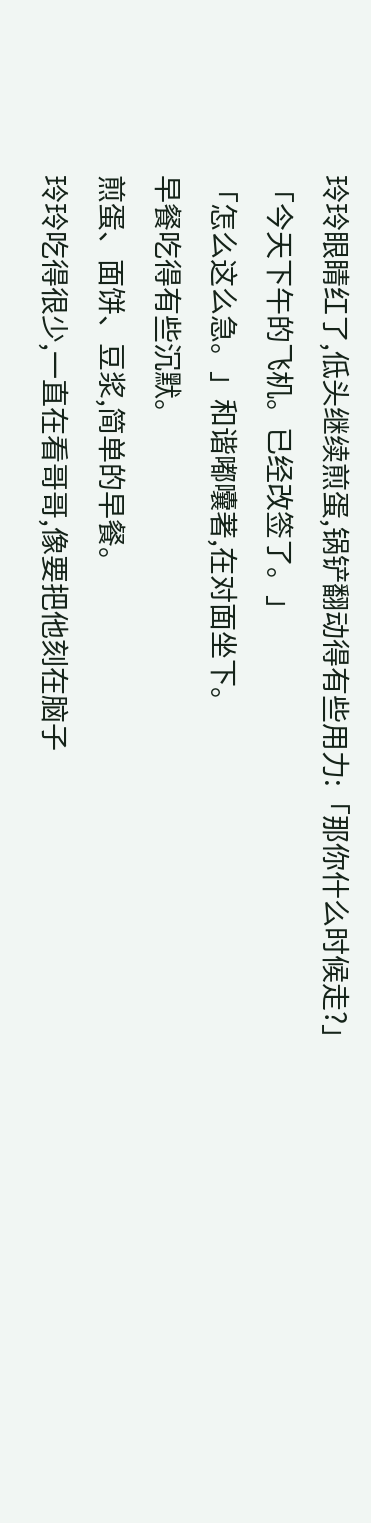玲玲眼睛红了,低头继续煎蛋,锅铲翻动得有些用力:「那你什么时候走?」
「今天下午的飞机。已经改签了。」
「怎么这么急。」和谐嘟囔著,在对面坐下。
早餐吃得有些沉默。
煎蛋、面饼、豆浆,简单的早餐。
玲玲吃得很少,一直在看哥哥,像要把他刻在脑子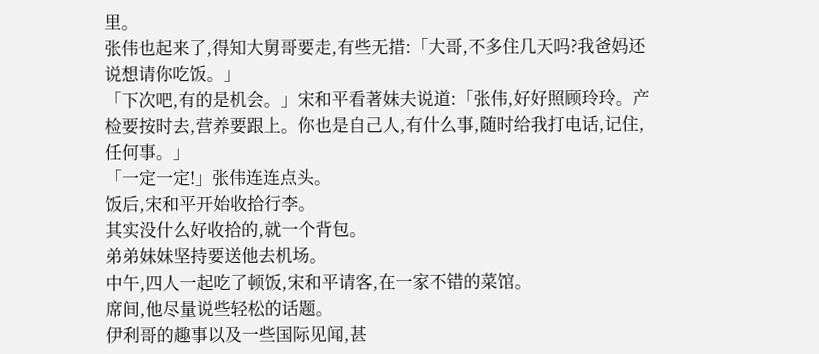里。
张伟也起来了,得知大舅哥要走,有些无措:「大哥,不多住几天吗?我爸妈还说想请你吃饭。」
「下次吧,有的是机会。」宋和平看著妹夫说道:「张伟,好好照顾玲玲。产检要按时去,营养要跟上。你也是自己人,有什么事,随时给我打电话,记住,任何事。」
「一定一定!」张伟连连点头。
饭后,宋和平开始收拾行李。
其实没什么好收拾的,就一个背包。
弟弟妹妹坚持要送他去机场。
中午,四人一起吃了顿饭,宋和平请客,在一家不错的菜馆。
席间,他尽量说些轻松的话题。
伊利哥的趣事以及一些国际见闻,甚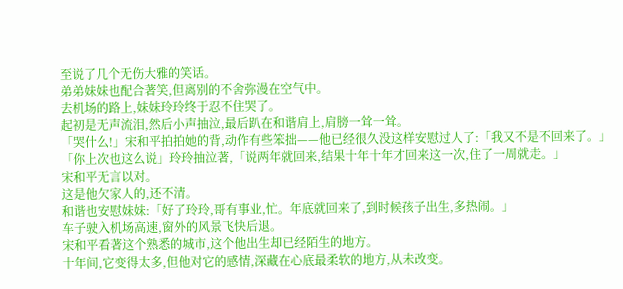至说了几个无伤大雅的笑话。
弟弟妹妹也配合著笑,但离别的不舍弥漫在空气中。
去机场的路上,妹妹玲玲终于忍不住哭了。
起初是无声流泪,然后小声抽泣,最后趴在和谐肩上,肩膀一耸一耸。
「哭什么!」宋和平拍拍她的背,动作有些笨拙——他已经很久没这样安慰过人了:「我又不是不回来了。」
「你上次也这么说」玲玲抽泣著,「说两年就回来,结果十年十年才回来这一次,住了一周就走。」
宋和平无言以对。
这是他欠家人的,还不清。
和谐也安慰妹妹:「好了玲玲,哥有事业,忙。年底就回来了,到时候孩子出生,多热闹。」
车子驶入机场高速,窗外的风景飞快后退。
宋和平看著这个熟悉的城市,这个他出生却已经陌生的地方。
十年间,它变得太多,但他对它的感情,深藏在心底最柔软的地方,从未改变。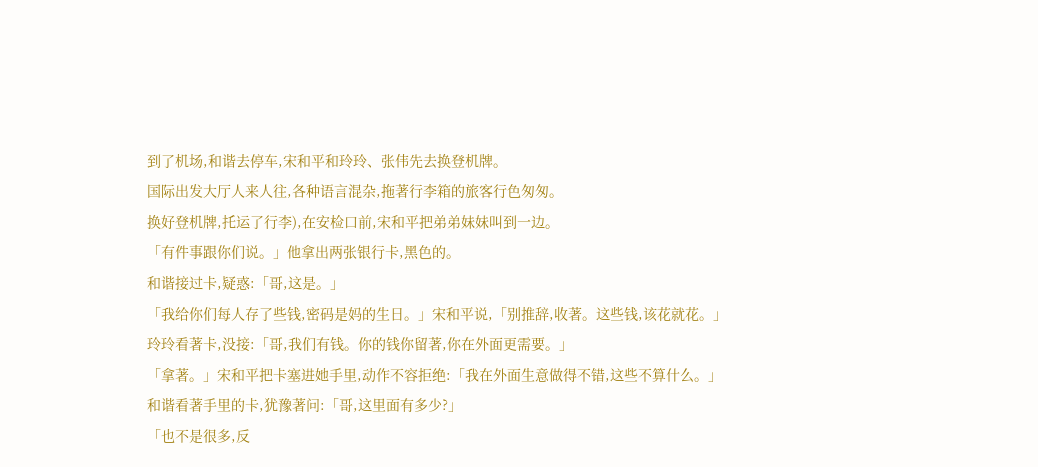到了机场,和谐去停车,宋和平和玲玲、张伟先去换登机牌。
国际出发大厅人来人往,各种语言混杂,拖著行李箱的旅客行色匆匆。
换好登机牌,托运了行李),在安检口前,宋和平把弟弟妹妹叫到一边。
「有件事跟你们说。」他拿出两张银行卡,黑色的。
和谐接过卡,疑惑:「哥,这是。」
「我给你们每人存了些钱,密码是妈的生日。」宋和平说,「别推辞,收著。这些钱,该花就花。」
玲玲看著卡,没接:「哥,我们有钱。你的钱你留著,你在外面更需要。」
「拿著。」宋和平把卡塞进她手里,动作不容拒绝:「我在外面生意做得不错,这些不算什么。」
和谐看著手里的卡,犹豫著问:「哥,这里面有多少?」
「也不是很多,反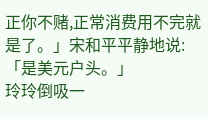正你不赌,正常消费用不完就是了。」宋和平平静地说:「是美元户头。」
玲玲倒吸一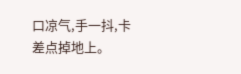口凉气,手一抖,卡差点掉地上。